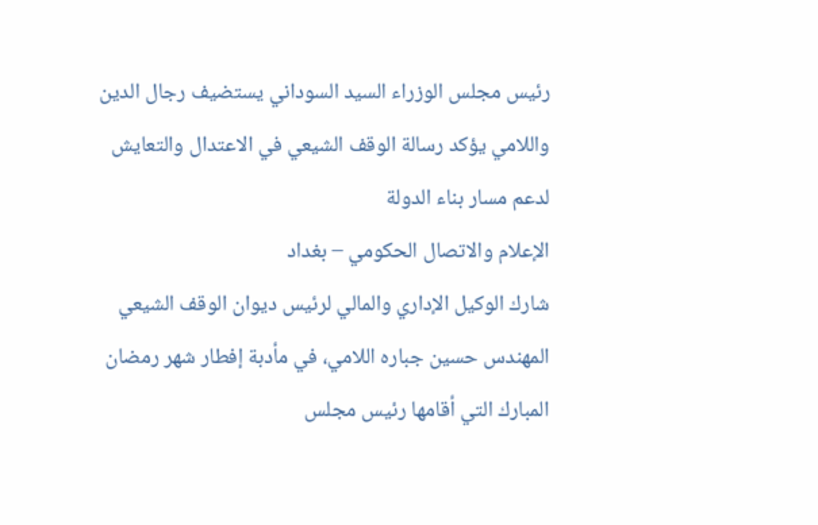رئيس مجلس الوزراء السيد السوداني يستضيف رجال الدين واللامي يؤكد رسالة الوقف الشيعي في الاعتدال والتعايش لدعم مسار بناء الدولة
الإعلام والاتصال الحكومي – بغداد
شارك الوكيل الإداري والمالي لرئيس ديوان الوقف الشيعي المهندس حسين جباره اللامي، في مأدبة إفطار شهر رمضان المبارك التي أقامها رئيس مجلس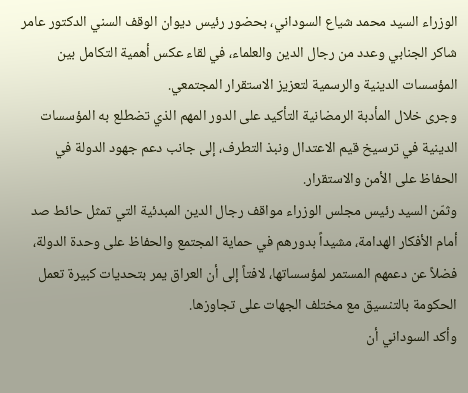الوزراء السيد محمد شياع السوداني، بحضور رئيس ديوان الوقف السني الدكتور عامر شاكر الجنابي وعدد من رجال الدين والعلماء، في لقاء عكس أهمية التكامل بين المؤسسات الدينية والرسمية لتعزيز الاستقرار المجتمعي.
وجرى خلال المأدبة الرمضانية التأكيد على الدور المهم الذي تضطلع به المؤسسات الدينية في ترسيخ قيم الاعتدال ونبذ التطرف، إلى جانب دعم جهود الدولة في الحفاظ على الأمن والاستقرار.
وثمّن السيد رئيس مجلس الوزراء مواقف رجال الدين المبدئية التي تمثل حائط صد أمام الأفكار الهدامة، مشيداً بدورهم في حماية المجتمع والحفاظ على وحدة الدولة، فضلاً عن دعمهم المستمر لمؤسساتها، لافتاً إلى أن العراق يمر بتحديات كبيرة تعمل الحكومة بالتنسيق مع مختلف الجهات على تجاوزها.
وأكد السوداني أن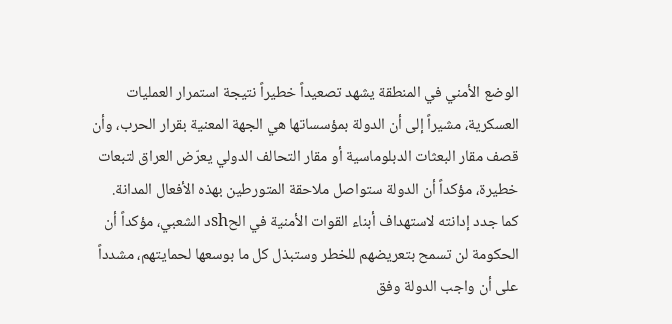الوضع الأمني في المنطقة يشهد تصعيداً خطيراً نتيجة استمرار العمليات العسكرية، مشيراً إلى أن الدولة بمؤسساتها هي الجهة المعنية بقرار الحرب، وأن قصف مقار البعثات الدبلوماسية أو مقار التحالف الدولي يعرّض العراق لتبعات خطيرة، مؤكداً أن الدولة ستواصل ملاحقة المتورطين بهذه الأفعال المدانة.
كما جدد إدانته لاستهداف أبناء القوات الأمنية في الحshد الشعبي، مؤكداً أن الحكومة لن تسمح بتعريضهم للخطر وستبذل كل ما بوسعها لحمايتهم، مشدداً على أن واجب الدولة وفق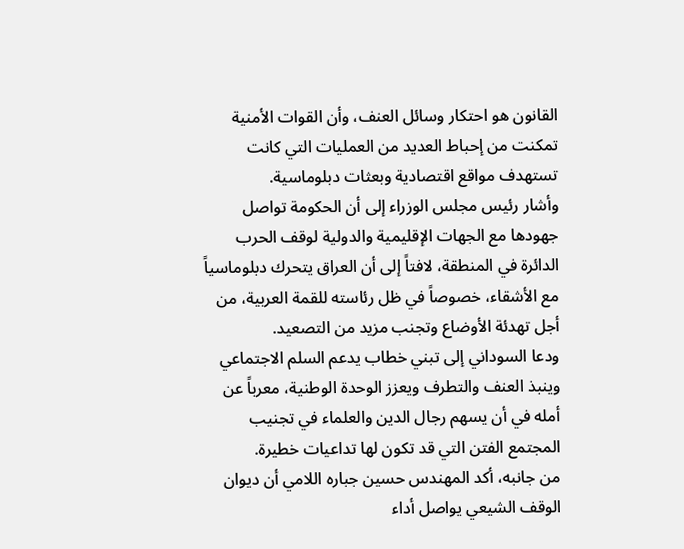القانون هو احتكار وسائل العنف، وأن القوات الأمنية تمكنت من إحباط العديد من العمليات التي كانت تستهدف مواقع اقتصادية وبعثات دبلوماسية.
وأشار رئيس مجلس الوزراء إلى أن الحكومة تواصل جهودها مع الجهات الإقليمية والدولية لوقف الحرب الدائرة في المنطقة، لافتاً إلى أن العراق يتحرك دبلوماسياً مع الأشقاء، خصوصاً في ظل رئاسته للقمة العربية، من أجل تهدئة الأوضاع وتجنب مزيد من التصعيد.
ودعا السوداني إلى تبني خطاب يدعم السلم الاجتماعي وينبذ العنف والتطرف ويعزز الوحدة الوطنية، معرباً عن أمله في أن يسهم رجال الدين والعلماء في تجنيب المجتمع الفتن التي قد تكون لها تداعيات خطيرة.
من جانبه، أكد المهندس حسين جباره اللامي أن ديوان الوقف الشيعي يواصل أداء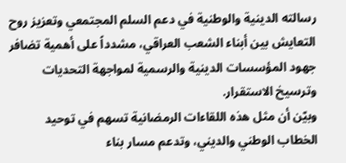رسالته الدينية والوطنية في دعم السلم المجتمعي وتعزيز روح التعايش بين أبناء الشعب العراقي، مشدداً على أهمية تضافر جهود المؤسسات الدينية والرسمية لمواجهة التحديات وترسيخ الاستقرار.
وبيّن أن مثل هذه اللقاءات الرمضانية تسهم في توحيد الخطاب الوطني والديني، وتدعم مسار بناء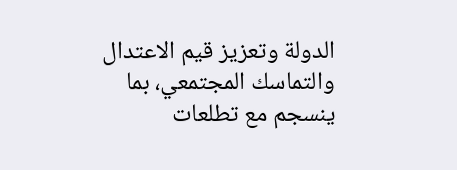الدولة وتعزيز قيم الاعتدال والتماسك المجتمعي، بما ينسجم مع تطلعات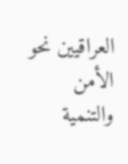العراقيين نحو الأمن والتنمية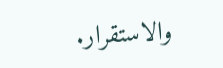والاستقرار.